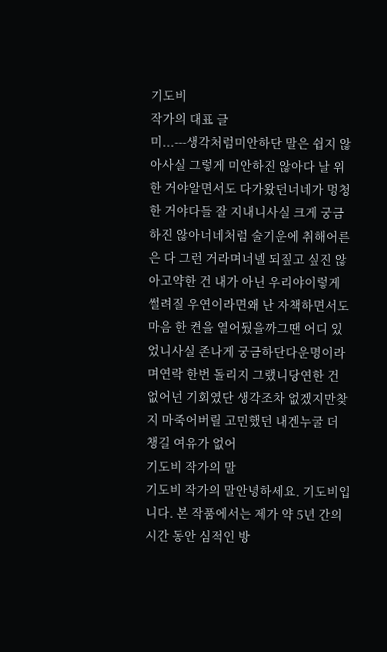기도비
작가의 대표 글
미...---생각처럼미안하단 말은 쉽지 않아사실 그렇게 미안하진 않아다 날 위한 거야알면서도 다가왔던너네가 멍청한 거야다들 잘 지내니사실 크게 궁금하진 않아너네처럼 술기운에 취해어른은 다 그런 거라며너넬 되짚고 싶진 않아고약한 건 내가 아닌 우리야이렇게 썰려질 우연이라면왜 난 자책하면서도마음 한 켠을 열어뒀을까그땐 어디 있었니사실 존나게 궁금하단다운명이라며연락 한번 돌리지 그랬니당연한 건 없어넌 기회였단 생각조차 없겠지만찾지 마죽어버릴 고민했던 내겐누굴 더 챙길 여유가 없어
기도비 작가의 말
기도비 작가의 말안녕하세요. 기도비입니다. 본 작품에서는 제가 약 5년 간의 시간 동안 심적인 방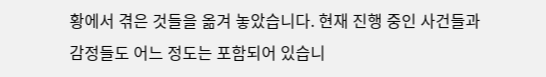황에서 겪은 것들을 옮겨 놓았습니다. 현재 진행 중인 사건들과 감정들도 어느 정도는 포함되어 있습니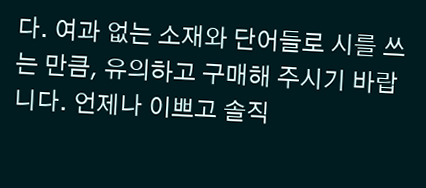다. 여과 없는 소재와 단어들로 시를 쓰는 만큼, 유의하고 구매해 주시기 바랍니다. 언제나 이쁘고 솔직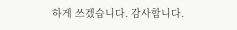하게 쓰겠습니다. 감사합니다.